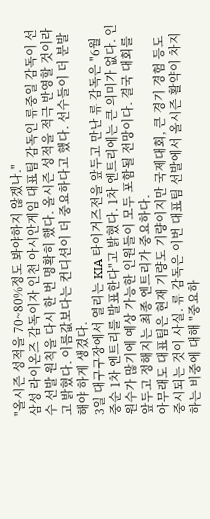"올시즌 성적을 70~80%정도 봐야하지 않겠나."
삼성 라이온즈 감독이자 인천 아시안게임 대표팀 감독인 류중일 감독이 선수 선발 원칙을 다시 한 번 명확히 했다. 올시즌 성적을 적극 반영할 것이라고 밝혔다. 이름값보다는 컨디션이 더 중요하다고 했다. 선수들이 더 분발해야 하게 생겼다.
3일 대구구장에서 열리는 KIA 타이거즈전을 앞두고 만난 류 감독은 "6월 중순 1차 엔트리를 발표한다"고 밝혔다. 1차 엔트리에는 큰 의미가 없다. 인원수가 많기에 예상 가능한 인원들이 모두 포함될 전망이다. 결국 대회를 앞두고 정해지는 최종 엔트리가 중요하다.
아무래도 대표팀은 현재 기량도 기량이지만 국제대회, 큰 경기 경험 등도 중시되는 것이 사실. 류 감독은 이번 대표팀 선발에서 올시즌 활약이 차지하는 비중에 대해 "중요하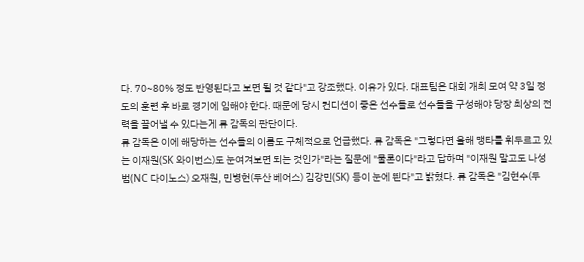다. 70~80% 정도 반영된다고 보면 될 것 같다"고 강조했다. 이유가 있다. 대표팀은 대회 개최 모여 약 3일 정도의 훈련 후 바로 경기에 임해야 한다. 때문에 당시 컨디션이 좋은 선수들로 선수들을 구성해야 당장 최상의 전력을 끌어낼 수 있다는게 류 감독의 판단이다.
류 감독은 이에 해당하는 선수들의 이름도 구체적으로 언급했다. 류 감독은 "그렇다면 올해 맹타를 휘두르고 있는 이재원(SK 와이번스)도 눈여겨보면 되는 것인가"라는 질문에 "물론이다"라고 답하며 "이재원 말고도 나성범(NC 다이노스) 오재원, 민병헌(두산 베어스) 김강민(SK) 등이 눈에 띈다"고 밝혔다. 류 감독은 "김현수(두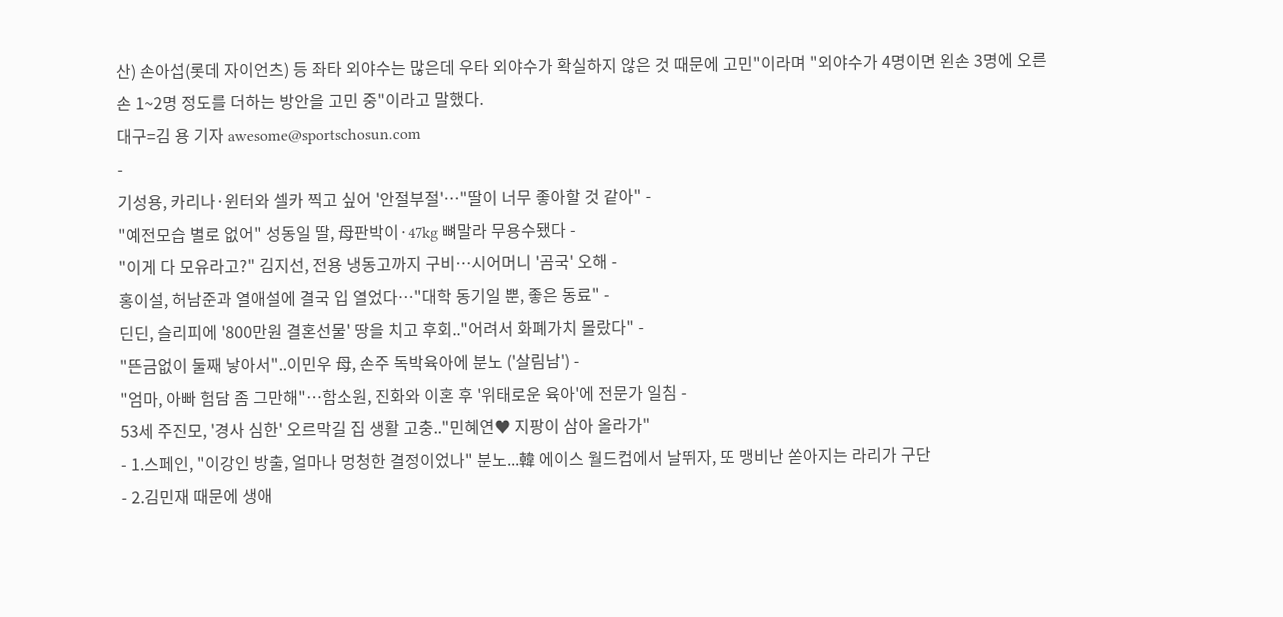산) 손아섭(롯데 자이언츠) 등 좌타 외야수는 많은데 우타 외야수가 확실하지 않은 것 때문에 고민"이라며 "외야수가 4명이면 왼손 3명에 오른손 1~2명 정도를 더하는 방안을 고민 중"이라고 말했다.
대구=김 용 기자 awesome@sportschosun.com
-
기성용, 카리나·윈터와 셀카 찍고 싶어 '안절부절'…"딸이 너무 좋아할 것 같아" -
"예전모습 별로 없어" 성동일 딸, 母판박이·47kg 뼈말라 무용수됐다 -
"이게 다 모유라고?" 김지선, 전용 냉동고까지 구비…시어머니 '곰국' 오해 -
홍이설, 허남준과 열애설에 결국 입 열었다…"대학 동기일 뿐, 좋은 동료" -
딘딘, 슬리피에 '800만원 결혼선물' 땅을 치고 후회.."어려서 화폐가치 몰랐다" -
"뜬금없이 둘째 낳아서"..이민우 母, 손주 독박육아에 분노 ('살림남') -
"엄마, 아빠 험담 좀 그만해"…함소원, 진화와 이혼 후 '위태로운 육아'에 전문가 일침 -
53세 주진모, '경사 심한' 오르막길 집 생활 고충.."민혜연♥ 지팡이 삼아 올라가"
- 1.스페인, "이강인 방출, 얼마나 멍청한 결정이었나" 분노...韓 에이스 월드컵에서 날뛰자, 또 맹비난 쏟아지는 라리가 구단
- 2.김민재 때문에 생애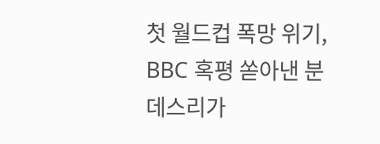첫 월드컵 폭망 위기, BBC 혹평 쏟아낸 분데스리가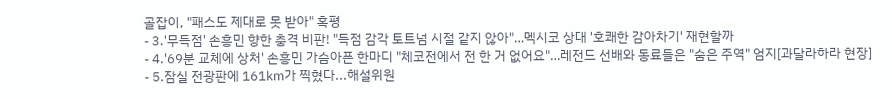골잡이, "패스도 제대로 못 받아" 혹평
- 3.'무득점' 손흥민 향한 충격 비판! "득점 감각 토트넘 시절 같지 않아"…멕시코 상대 '호쾌한 감아차기' 재현할까
- 4.'69분 교체에 상처' 손흥민 가슴아픈 한마디 "체코전에서 전 한 거 없어요"…레전드 선배와 동료들은 "숨은 주역" 엄지[과달라하라 현장]
- 5.잠실 전광판에 161㎞가 찍혔다...해설위원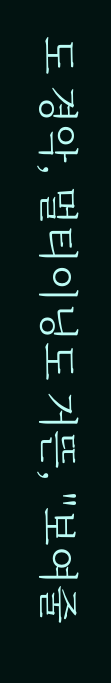도 경악, 멀티이닝도 거뜬, "보여줄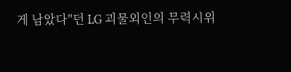게 남았다"던 LG 괴물외인의 무력시위